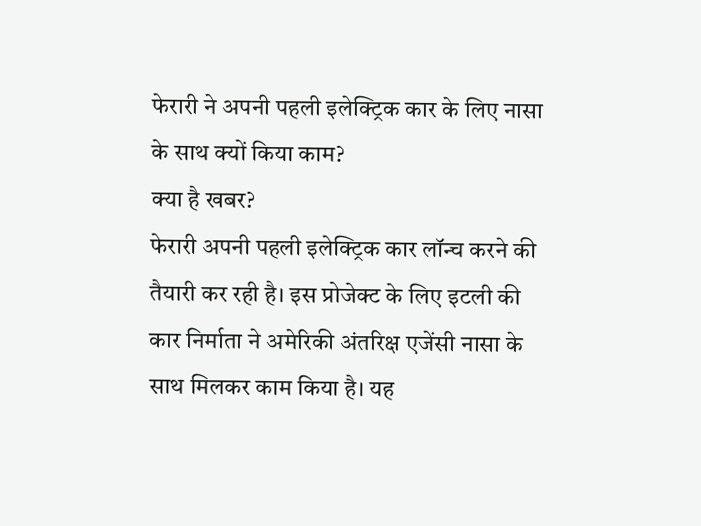फेरारी ने अपनी पहली इलेक्ट्रिक कार के लिए नासा के साथ क्यों किया काम?
क्या है खबर?
फेरारी अपनी पहली इलेक्ट्रिक कार लॉन्च करने की तैयारी कर रही है। इस प्रोजेक्ट के लिए इटली की कार निर्माता ने अमेरिकी अंतरिक्ष एजेंसी नासा के साथ मिलकर काम किया है। यह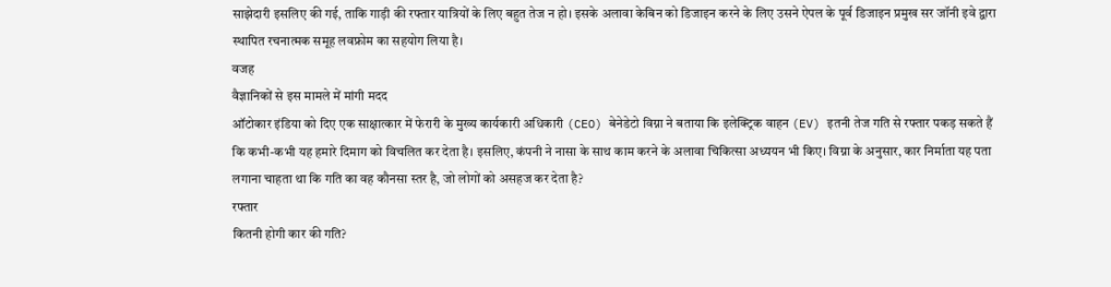साझेदारी इसलिए की गई, ताकि गाड़ी की रफ्तार यात्रियों के लिए बहुत तेज न हो। इसके अलावा केबिन को डिजाइन करने के लिए उसने ऐपल के पूर्व डिजाइन प्रमुख सर जॉनी इवे द्वारा स्थापित रचनात्मक समूह लवफ्रोम का सहयोग लिया है।
वजह
वैज्ञानिकों से इस मामले में मांगी मदद
ऑटोकार इंडिया को दिए एक साक्षात्कार में फेरारी के मुख्य कार्यकारी अधिकारी (CEO) बेनेडेटो विग्ना ने बताया कि इलेक्ट्रिक वाहन (EV) इतनी तेज गति से रफ्तार पकड़ सकते हैं कि कभी-कभी यह हमारे दिमाग को विचलित कर देता है। इसलिए, कंपनी ने नासा के साथ काम करने के अलावा चिकित्सा अध्ययन भी किए। विग्ना के अनुसार, कार निर्माता यह पता लगाना चाहता था कि गति का वह कौनसा स्तर है, जो लोगों को असहज कर देता है?
रफ्तार
कितनी होगी कार की गति?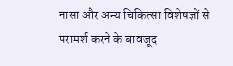नासा और अन्य चिकित्सा विशेषज्ञों से परामर्श करने के बावजूद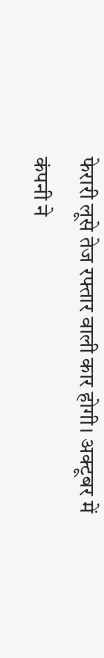फेरारी लूसे तेज रफ्तार वाली कार होगी। अक्टूबर में कंपनी ने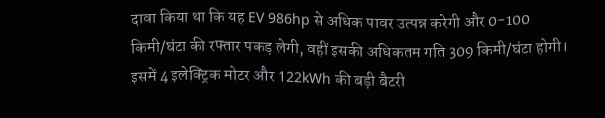दावा किया था कि यह EV 986hp से अधिक पावर उत्पन्न करेगी और 0-100 किमी/घंटा की रफ्तार पकड़ लेगी, वहीं इसकी अधिकतम गति 309 किमी/घंटा होगी। इसमें 4 इलेक्ट्रिक मोटर और 122kWh की बड़ी बैटरी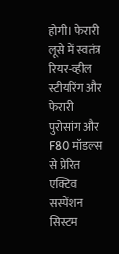होगी। फेरारी लूसे में स्वतंत्र रियर-व्हील स्टीयरिंग और फेरारी पुरोसांग और F80 मॉडल्स से प्रेरित एक्टिव सस्पेंशन सिस्टम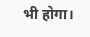भी होगा।